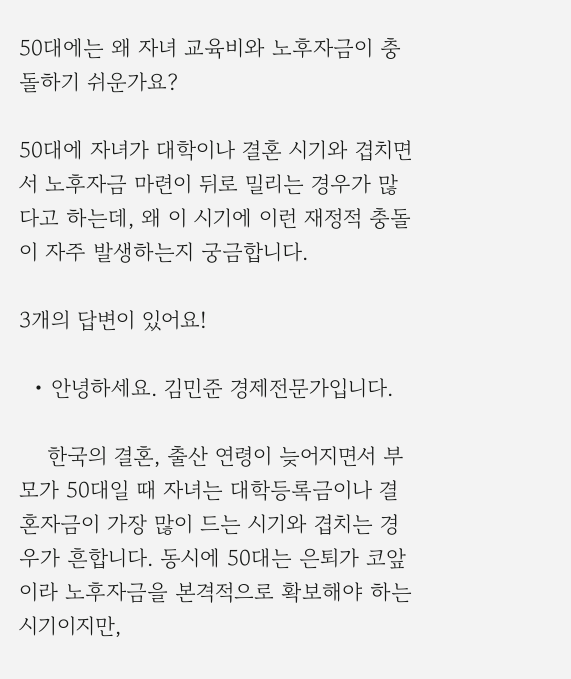50대에는 왜 자녀 교육비와 노후자금이 충돌하기 쉬운가요?

50대에 자녀가 대학이나 결혼 시기와 겹치면서 노후자금 마련이 뒤로 밀리는 경우가 많다고 하는데, 왜 이 시기에 이런 재정적 충돌이 자주 발생하는지 궁금합니다.

3개의 답변이 있어요!

  • 안녕하세요. 김민준 경제전문가입니다.

    한국의 결혼, 출산 연령이 늦어지면서 부모가 50대일 때 자녀는 대학등록금이나 결혼자금이 가장 많이 드는 시기와 겹치는 경우가 흔합니다. 동시에 50대는 은퇴가 코앞이라 노후자금을 본격적으로 확보해야 하는 시기이지만,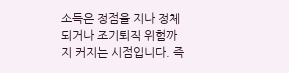소득은 정점을 지나 정체되거나 조기퇴직 위험까지 커지는 시점입니다. 즉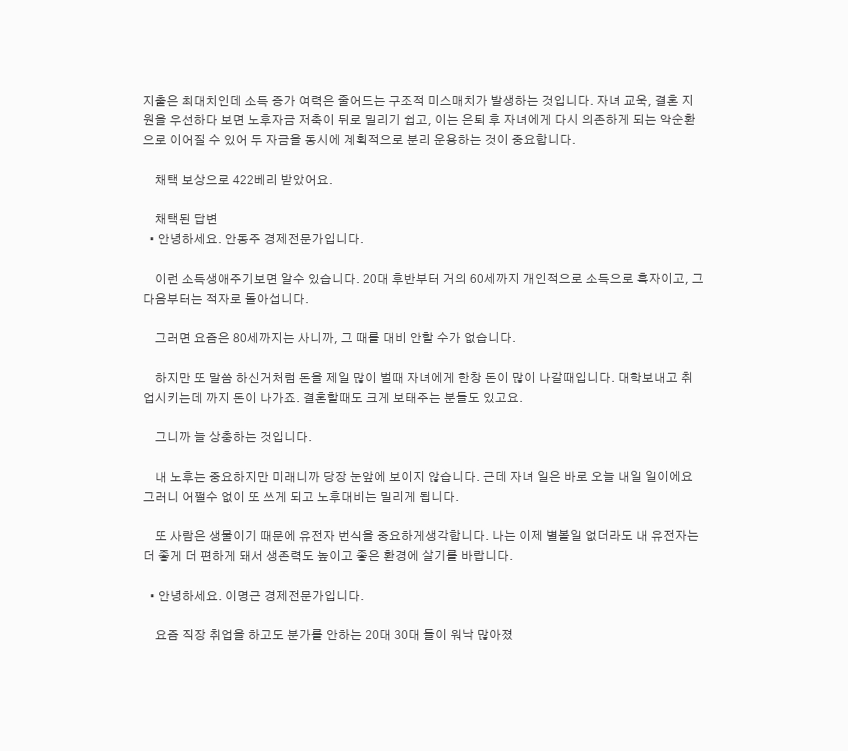지출은 최대치인데 소득 증가 여력은 줄어드는 구조적 미스매치가 발생하는 것입니다. 자녀 교욱, 결혼 지원을 우선하다 보면 노후자금 저축이 뒤로 밀리기 쉽고, 이는 은퇴 후 자녀에게 다시 의존하게 되는 악순환으로 이어질 수 있어 두 자금을 동시에 계획적으로 분리 운용하는 것이 중요합니다.

    채택 보상으로 422베리 받았어요.

    채택된 답변
  • 안녕하세요. 안동주 경제전문가입니다.

    이런 소득생애주기보면 알수 있습니다. 20대 후반부터 거의 60세까지 개인적으로 소득으로 흑자이고, 그다음부터는 적자로 돌아섭니다.

    그러면 요즘은 80세까지는 사니까, 그 때를 대비 안할 수가 없습니다.

    하지만 또 말씀 하신거처럼 돈을 제일 많이 벌때 자녀에게 한창 돈이 많이 나갈때입니다. 대학보내고 취업시키는데 까지 돈이 나가죠. 결혼할때도 크게 보태주는 분들도 있고요.

    그니까 늘 상충하는 것입니다.

    내 노후는 중요하지만 미래니까 당장 눈앞에 보이지 않습니다. 근데 자녀 일은 바로 오늘 내일 일이에요 그러니 어쩔수 없이 또 쓰게 되고 노후대비는 밀리게 됩니다.

    또 사람은 생물이기 때문에 유전자 번식을 중요하게생각합니다. 나는 이제 별볼일 없더라도 내 유전자는 더 좋게 더 편하게 돼서 생존력도 높이고 좋은 환경에 살기를 바랍니다.

  • 안녕하세요. 이명근 경제전문가입니다.

    요즘 직장 취업을 하고도 분가를 안하는 20대 30대 들이 워낙 많아졌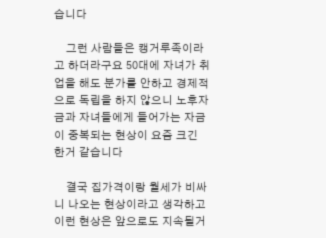습니다

    그런 사람들은 캥거루족이라고 하더라구요 50대에 자녀가 취업을 해도 분가를 안하고 경제적으로 독립을 하지 않으니 노후자금과 자녀들에게 들어가는 자금이 중복되는 현상이 요즘 크긴 한거 같습니다

    결국 집가격이랑 월세가 비싸니 나오는 현상이라고 생각하고 이런 현상은 앞으로도 지속될거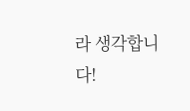라 생각합니다!